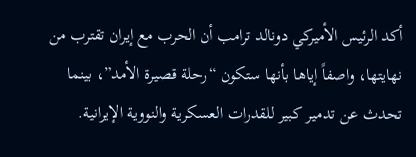أكد الرئيس الأميركي دونالد ترامب أن الحرب مع إيران تقترب من نهايتها، واصفاً إياها بأنها ستكون “رحلة قصيرة الأمد”، بينما تحدث عن تدمير كبير للقدرات العسكرية والنووية الإيرانية.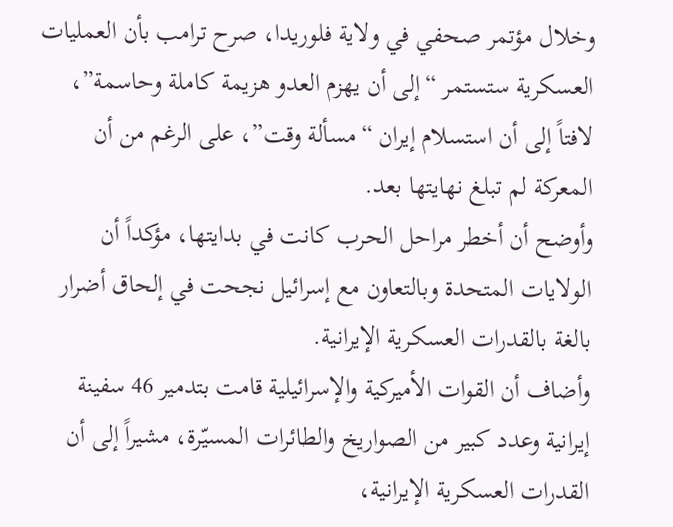وخلال مؤتمر صحفي في ولاية فلوريدا، صرح ترامب بأن العمليات العسكرية ستستمر “إلى أن يهزم العدو هزيمة كاملة وحاسمة”، لافتاً إلى أن استسلام إيران “مسألة وقت”، على الرغم من أن المعركة لم تبلغ نهايتها بعد.
وأوضح أن أخطر مراحل الحرب كانت في بدايتها، مؤكداً أن الولايات المتحدة وبالتعاون مع إسرائيل نجحت في إلحاق أضرار بالغة بالقدرات العسكرية الإيرانية.
وأضاف أن القوات الأميركية والإسرائيلية قامت بتدمير 46 سفينة إيرانية وعدد كبير من الصواريخ والطائرات المسيّرة، مشيراً إلى أن القدرات العسكرية الإيرانية،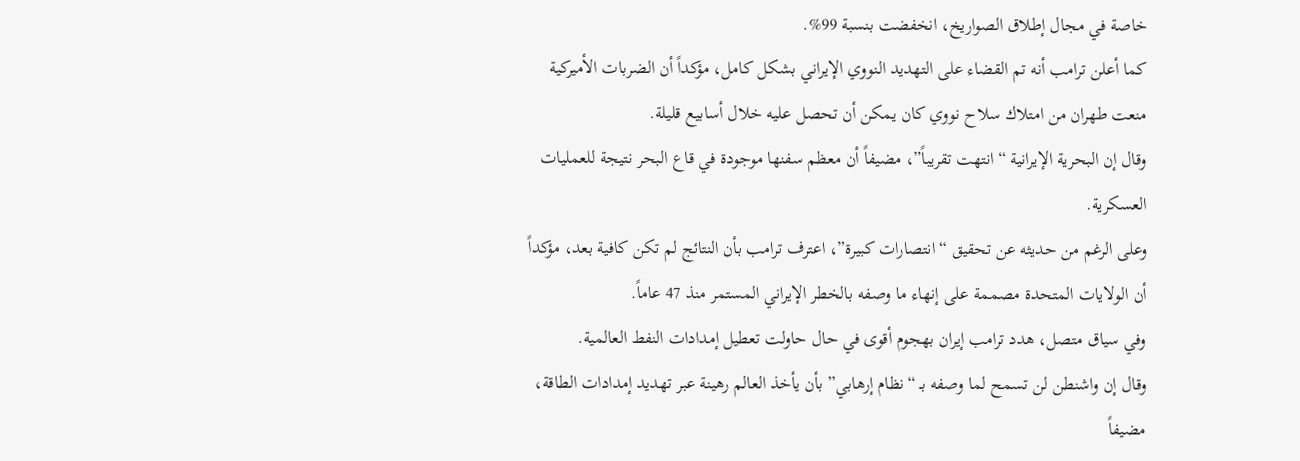خاصة في مجال إطلاق الصواريخ، انخفضت بنسبة 99%.
كما أعلن ترامب أنه تم القضاء على التهديد النووي الإيراني بشكل كامل، مؤكداً أن الضربات الأميركية منعت طهران من امتلاك سلاح نووي كان يمكن أن تحصل عليه خلال أسابيع قليلة.
وقال إن البحرية الإيرانية “انتهت تقريباً”، مضيفاً أن معظم سفنها موجودة في قاع البحر نتيجة للعمليات العسكرية.
وعلى الرغم من حديثه عن تحقيق “انتصارات كبيرة”، اعترف ترامب بأن النتائج لم تكن كافية بعد، مؤكداً أن الولايات المتحدة مصممة على إنهاء ما وصفه بالخطر الإيراني المستمر منذ 47 عاماً.
وفي سياق متصل، هدد ترامب إيران بهجوم أقوى في حال حاولت تعطيل إمدادات النفط العالمية.
وقال إن واشنطن لن تسمح لما وصفه بـ “نظام إرهابي” بأن يأخذ العالم رهينة عبر تهديد إمدادات الطاقة، مضيفاً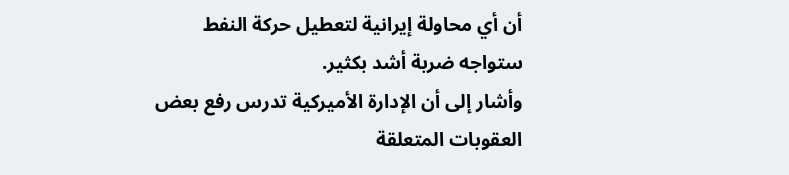أن أي محاولة إيرانية لتعطيل حركة النفط ستواجه ضربة أشد بكثير.
وأشار إلى أن الإدارة الأميركية تدرس رفع بعض العقوبات المتعلقة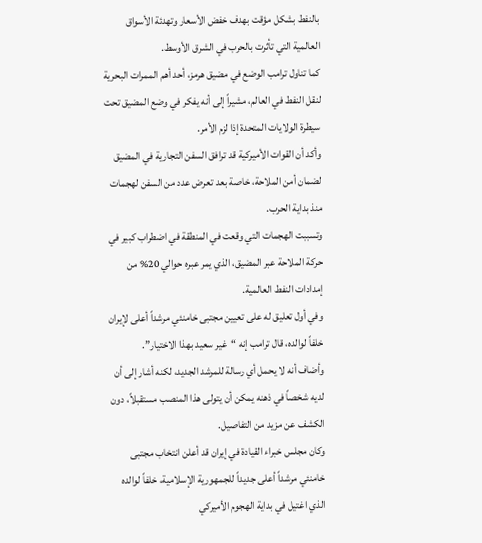بالنفط بشكل مؤقت بهدف خفض الأسعار وتهدئة الأسواق العالمية التي تأثرت بالحرب في الشرق الأوسط.
كما تناول ترامب الوضع في مضيق هرمز، أحد أهم الممرات البحرية لنقل النفط في العالم، مشيراً إلى أنه يفكر في وضع المضيق تحت سيطرة الولايات المتحدة إذا لزم الأمر.
وأكد أن القوات الأميركية قد ترافق السفن التجارية في المضيق لضمان أمن الملاحة، خاصة بعد تعرض عدد من السفن لهجمات منذ بداية الحرب.
وتسببت الهجمات التي وقعت في المنطقة في اضطراب كبير في حركة الملاحة عبر المضيق، الذي يمر عبره حوالي 20% من إمدادات النفط العالمية.
وفي أول تعليق له على تعيين مجتبى خامنئي مرشداً أعلى لإيران خلفاً لوالده، قال ترامب إنه “غير سعيد بهذا الاختيار”.
وأضاف أنه لا يحمل أي رسالة للمرشد الجديد، لكنه أشار إلى أن لديه شخصاً في ذهنه يمكن أن يتولى هذا المنصب مستقبلاً، دون الكشف عن مزيد من التفاصيل.
وكان مجلس خبراء القيادة في إيران قد أعلن انتخاب مجتبى خامنئي مرشداً أعلى جديداً للجمهورية الإسلامية، خلفاً لوالده الذي اغتيل في بداية الهجوم الأميركي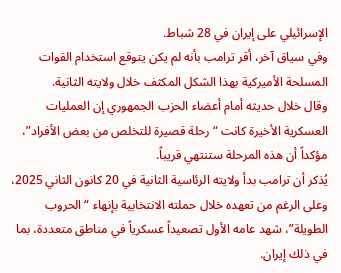الإسرائيلي على إيران في 28 شباط.
وفي سياق آخر، أقر ترامب بأنه لم يكن يتوقع استخدام القوات المسلحة الأميركية بهذا الشكل المكثف خلال ولايته الثانية.
وقال خلال حديثه أمام أعضاء الحزب الجمهوري إن العمليات العسكرية الأخيرة كانت “رحلة قصيرة للتخلص من بعض الأفراد”، مؤكداً أن هذه المرحلة ستنتهي قريباً.
يُذكر أن ترامب بدأ ولايته الرئاسية الثانية في 20 كانون الثاني 2025، وعلى الرغم من تعهده خلال حملته الانتخابية بإنهاء “الحروب الطويلة”، شهد عامه الأول تصعيداً عسكرياً في مناطق متعددة، بما في ذلك إيران.